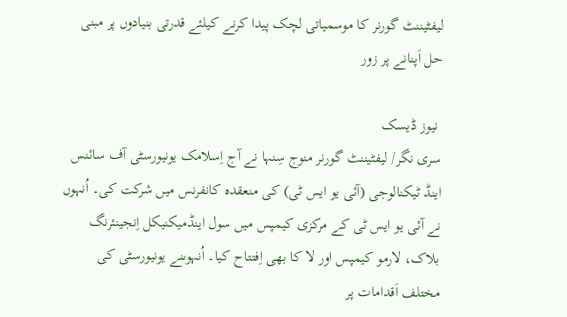لیفٹیننٹ گورنر کا موسمیاتی لچک پیدا کرنے کیلئے قدرتی بنیادوں پر مبنی حل اَپنانے پر زور

 نیوز ڈیسک
سری نگر/ لیفٹیننٹ گورنر منوج سِنہا نے آج اِسلامک یونیورسٹی آف سائنس اینڈ ٹیکنالوجی (آئی یو ایس ٹی) کی منعقدہ کانفرنس میں شرکت کی۔ اُنہوں نے آئی یو ایس ٹی کے مرکزی کیمپس میں سول اینڈمیکنیکل اِنجینئرنگ بلاک، لارمو کیمپس اور لا کا بھی اِفتتاح کیا۔ اُنہوںنے یونیورسٹی کی مختلف اَقدامات پر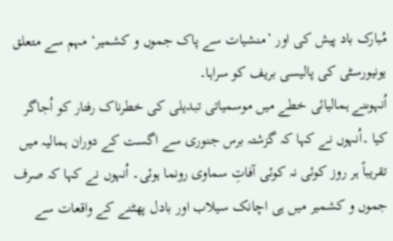مُبارک باد پیش کی اور ’منشیات سے پاک جموں و کشمیر‘ مہم سے متعلق یونیورسٹی کی پالیسی بریف کو سراہا۔
اُنہوںنے ہمالیائی خطے میں موسمیاتی تبدیلی کی خطرناک رفتار کو اُجاگر کیا ۔اُنہوں نے کہا کہ گزشتہ برس جنوری سے اگست کے دوران ہمالیہ میں تقریباً ہر روز کوئی نہ کوئی آفاتِ سماوی رونما ہوئی۔ اُنہوں نے کہا کہ صرف جموں و کشمیر میں ہی اچانک سیلاب اور بادل پھٹنے کے واقعات سے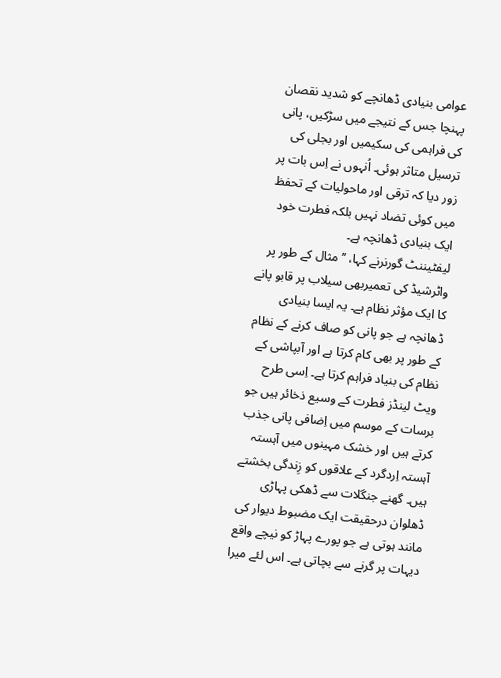عوامی بنیادی ڈھانچے کو شدید نقصان پہنچا جس کے نتیجے میں سڑکیں، پانی کی فراہمی کی سکیمیں اور بجلی کی ترسیل متاثر ہوئی۔ اُنہوں نے اِس بات پر زور دیا کہ ترقی اور ماحولیات کے تحفظ میں کوئی تضاد نہیں بلکہ فطرت خود ایک بنیادی ڈھانچہ ہے۔
لیفٹیننٹ گورنرنے کہا، ’’مثال کے طور پر واٹرشیڈ کی تعمیربھی سیلاب پر قابو پانے کا ایک مؤثر نظام ہے۔ یہ ایسا بنیادی ڈھانچہ ہے جو پانی کو صاف کرنے کے نظام کے طور پر بھی کام کرتا ہے اور آبپاشی کے نظام کی بنیاد فراہم کرتا ہے۔ اِسی طرح ویٹ لینڈز فطرت کے وسیع ذخائر ہیں جو برسات کے موسم میں اِضافی پانی جذب کرتے ہیں اور خشک مہینوں میں آہستہ آہستہ اِردگرد کے علاقوں کو زِندگی بخشتے ہیں۔ گھنے جنگلات سے ڈھکی پہاڑی ڈھلوان درحقیقت ایک مضبوط دیوار کی مانند ہوتی ہے جو پورے پہاڑ کو نیچے واقع دیہات پر گرنے سے بچاتی ہے۔ اس لئے میرا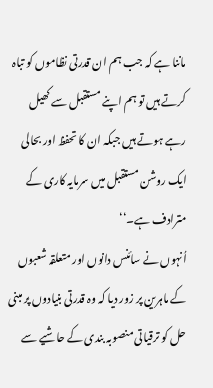ماننا ہے کہ جب ہم ان قدرتی نظاموں کو تباہ کرتے ہیں تو ہم اپنے مستقبل سے کھیل رہے ہوتے ہیں جبکہ ان کا تحفظ اور بحالی ایک روشن مستقبل میں سرمایہ کاری کے مترادف ہے۔‘‘
اُنہوں نے سائنس دانوں اور متعلقہ شعبوں کے ماہرین پر زور دیا کہ وہ قدرتی بنیادوں پر مبنی حل کو ترقیاتی منصوبہ بندی کے حاشیے سے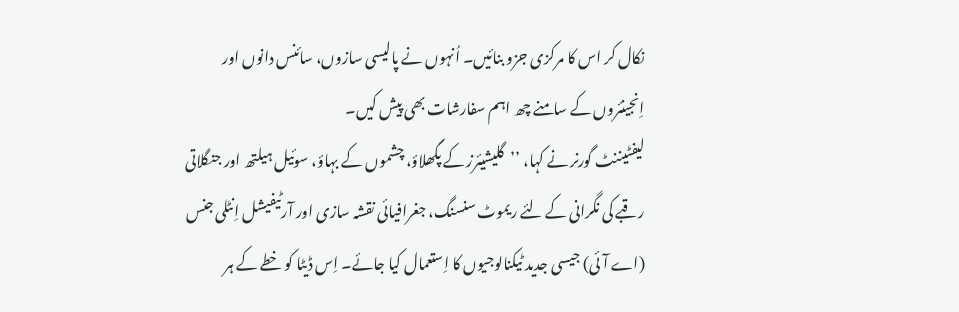نکال کر اس کا مرکزی جزو بنائیں۔ اُنہوں نے پالیسی سازوں، سائنس دانوں اور اِنجینئروں کے سامنے چھ اہم سفارشات بھی پیش کیں۔
لیفٹیننٹ گورنر نے کہا، ’’گلیشیئرز کے پگھلاؤ، چشموں کے بہاؤ، سوئیل ہیلتھ اور جنگلاتی رقبے کی نگرانی کے لئے ریموٹ سنسنگ، جغرافیائی نقشہ سازی اور آرٹیفیشل اِنٹلی جنس (اے آئی) جیسی جدید ٹیکنالوجیوں کا اِستعمال کیا جائے۔ اِس ڈیٹا کو خطے کے ہر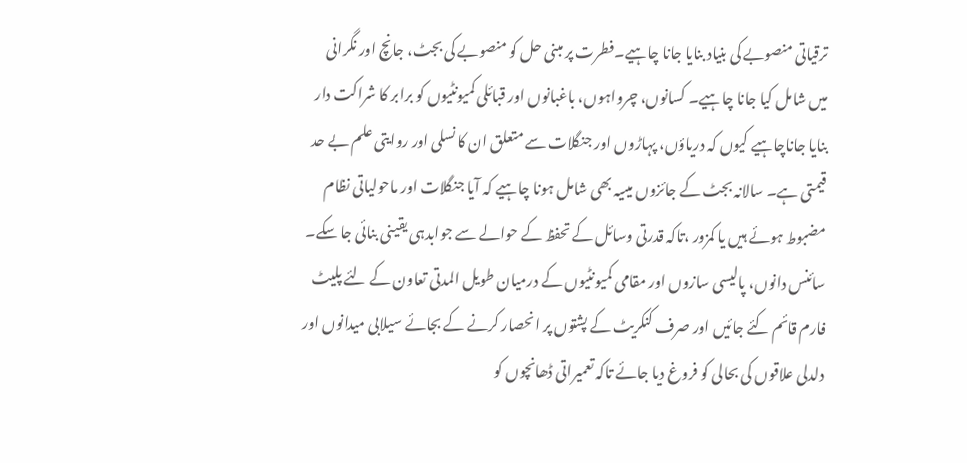ترقیاتی منصوبے کی بنیاد بنایا جانا چاہیے۔فطرت پر مبنی حل کو منصوبے کی بجٹ، جانچ اور نگرانی میں شامل کیا جانا چاہیے۔ کسانوں، چرواہوں، باغبانوں اور قبائلی کمیونٹیوں کو برابر کا شراکت دار بنایا جاناچاہیے کیوں کہ دریاؤں، پہاڑوں اور جنگلات سے متعلق ان کا نسلی اور روایتی علم بے حد قیمتی ہے۔ سالانہ بجٹ کے جائزوں میںیہ بھی شامل ہونا چاہیے کہ آیا جنگلات اور ماحولیاتی نظام مضبوط ہوئے ہیں یا کمزور ،تاکہ قدرتی وسائل کے تحفظ کے حوالے سے جوابدہی یقینی بنائی جا سکے۔ سائنس دانوں، پالیسی سازوں اور مقامی کمیونٹیوں کے درمیان طویل المدتی تعاون کے لئے پلیٹ فارم قائم کئے جائیں اور صرف کنکریٹ کے پشتوں پر انحصار کرنے کے بجائے سیلابی میدانوں اور دلدلی علاقوں کی بحالی کو فروغ دیا جائے تاکہ تعمیراتی ڈھانچوں کو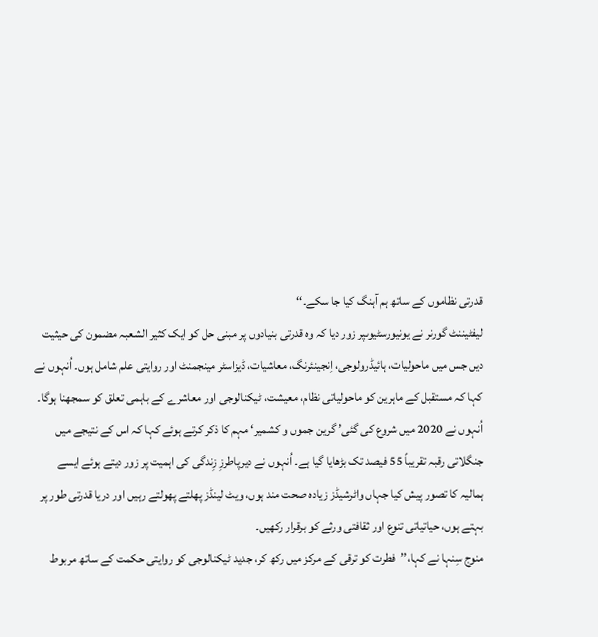قدرتی نظاموں کے ساتھ ہم آہنگ کیا جا سکے۔‘‘
لیفٹیننٹ گورنر نے یونیورسٹیوںپر زور دیا کہ وہ قدرتی بنیادوں پر مبنی حل کو ایک کثیر الشعبہ مضمون کی حیثیت دیں جس میں ماحولیات، ہائیڈرولوجی، اِنجینئرنگ، معاشیات، ڈیزاسٹر مینجمنٹ اور روایتی علم شامل ہوں۔ اُنہوں نے کہا کہ مستقبل کے ماہرین کو ماحولیاتی نظام، معیشت، ٹیکنالوجی اور معاشرے کے باہمی تعلق کو سمجھنا ہوگا۔
اُنہوں نے 2020 میں شروع کی گئی’ گرین جموں و کشمیر‘ مہم کا ذکر کرتے ہوئے کہا کہ اس کے نتیجے میں جنگلاتی رقبہ تقریباً 55 فیصد تک بڑھایا گیا ہے۔ اُنہوں نے دیرپاطرزِ زِندگی کی اہمیت پر زور دیتے ہوئے ایسے ہمالیہ کا تصور پیش کیا جہاں واٹرشیڈز زیادہ صحت مند ہوں، ویٹ لینڈز پھلتے پھولتے رہیں اور دریا قدرتی طور پر بہتے ہوں، حیاتیاتی تنوع اور ثقافتی ورثے کو برقرار رکھیں۔
منوج سِنہا نے کہا،’’فطرت کو ترقی کے مرکز میں رکھ کر، جدید ٹیکنالوجی کو روایتی حکمت کے ساتھ مربوط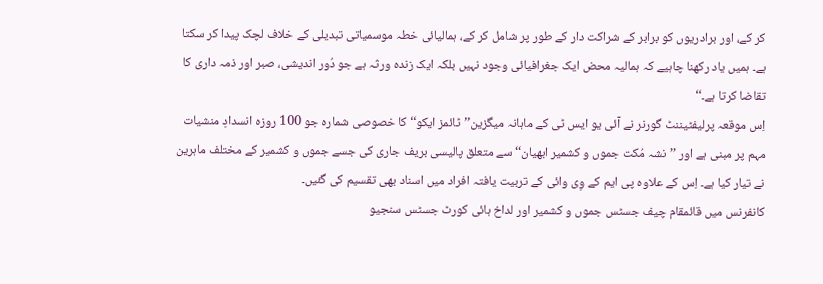کر کے، اور برادریوں کو برابر کے شراکت دار کے طور پر شامل کر کے، ہمالیائی خطہ موسمیاتی تبدیلی کے خلاف لچک پیدا کر سکتا ہے۔ ہمیں یاد رکھنا چاہیے کہ ہمالیہ محض ایک جغرافیائی وجود نہیں بلکہ ایک زندہ ورثہ ہے جو دُور اندیشی، صبر اور ذمہ داری کا تقاضا کرتا ہے۔‘‘
اِس موقعہ پرلیفٹیننٹ گورنر نے آئی یو ایس ٹی کے ماہانہ میگزین’’ٹائمز ایکو‘‘ کا خصوصی شمارہ جو 100 روزہ انسدادِ منشیات مہم پر مبنی ہے اور ’’نشہ مُکت جموں و کشمیر ابھیان‘‘ سے متعلق پالیسی بریف جاری کی جسے جموں و کشمیر کے مختلف ماہرین نے تیار کیا ہے۔ اِس کے علاوہ پی ایم کے وِی وائی کے تربیت یافتہ افراد میں اسناد بھی تقسیم کی گئیں۔
کانفرنس میں قائمقام چیف جسٹس جموں و کشمیر اور لداخ ہائی کورٹ جسٹس سنجیو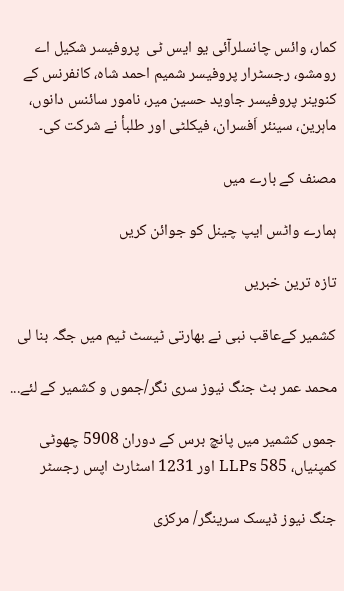کمار، وائس چانسلرآئی یو ایس ٹی  پروفیسر شکیل اے رومشو، رجسٹرار پروفیسر شمیم احمد شاہ، کانفرنس کے کنوینر پروفیسر جاوید حسین میر، نامور سائنس دانوں، ماہرین، سینئر اَفسران، فیکلٹی اور طلبأ نے شرکت کی۔

مصنف کے بارے میں

ہمارے واٹس ایپ چینل کو جوائن کریں

تازہ ترین خبریں

کشمیر کےعاقب نبی نے بھارتی ٹیسٹ ٹیم میں جگہ بنا لی

محمد عمر بٹ جنگ نیوز سری نگر/جموں و کشمیر کے لئے...

جموں کشمیر میں پانچ برس کے دوران 5908 چھوٹی کمپنیاں، 585 LLPs اور 1231 اسٹارٹ اپس رجسٹر

جنگ نیوز ڈیسک سرینگر/ مرکزی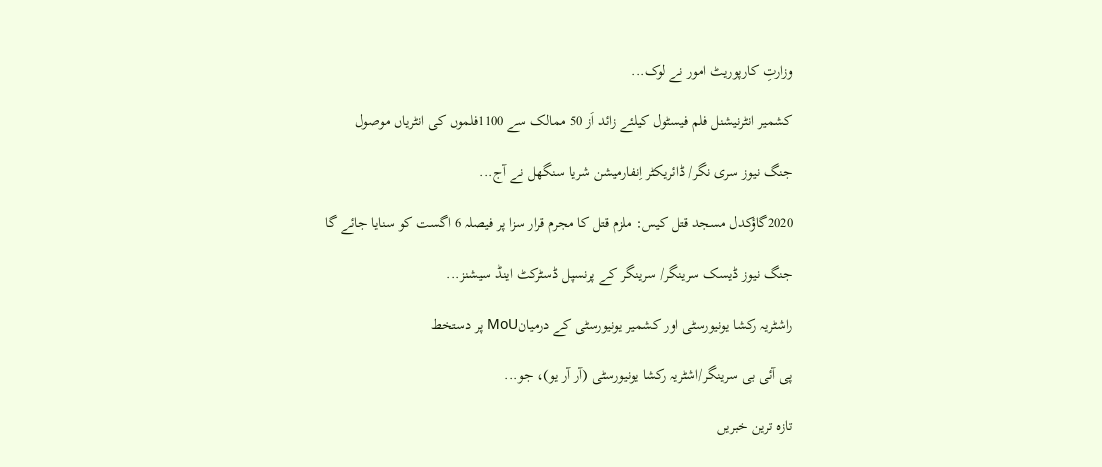وزارتِ کارپوریٹ امور نے لوک...

کشمیر انٹرنیشنل فلم فیسٹول کیلئے زائد اَز 50 ممالک سے 1100فلموں کی انٹریاں موصول

جنگ نیوز سری نگر/ ڈائریکٹر اِنفارمیشن شریا سنگھل نے آج...

2020گاؤکدل مسجد قتل کیس: ملزم قتل کا مجرم قرار سزا پر فیصلہ 6 اگست کو سنایا جائے گا

جنگ نیوز ڈیسک سرینگر/ سرینگر کے پرنسپل ڈسٹرکٹ اینڈ سیشنز...

راشٹریہ رکشا یونیورسٹی اور کشمیر یونیورسٹی کے درمیانMoU پر دستخط

پی آئی بی سرینگر/اشٹریہ رکشا یونیورسٹی (آر آر یو)، جو...

تازہ ترین خبریں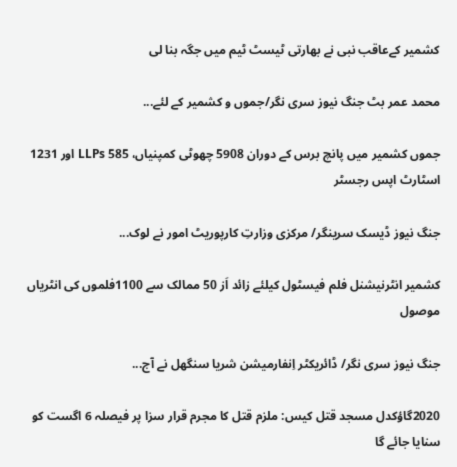کشمیر کےعاقب نبی نے بھارتی ٹیسٹ ٹیم میں جگہ بنا لی

محمد عمر بٹ جنگ نیوز سری نگر/جموں و کشمیر کے لئے...

جموں کشمیر میں پانچ برس کے دوران 5908 چھوٹی کمپنیاں، 585 LLPs اور 1231 اسٹارٹ اپس رجسٹر

جنگ نیوز ڈیسک سرینگر/ مرکزی وزارتِ کارپوریٹ امور نے لوک...

کشمیر انٹرنیشنل فلم فیسٹول کیلئے زائد اَز 50 ممالک سے 1100فلموں کی انٹریاں موصول

جنگ نیوز سری نگر/ ڈائریکٹر اِنفارمیشن شریا سنگھل نے آج...

2020گاؤکدل مسجد قتل کیس: ملزم قتل کا مجرم قرار سزا پر فیصلہ 6 اگست کو سنایا جائے گا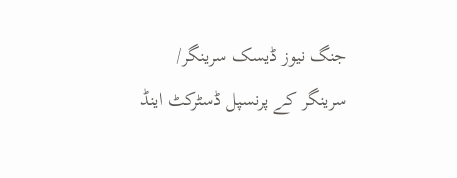جنگ نیوز ڈیسک سرینگر/ سرینگر کے پرنسپل ڈسٹرکٹ اینڈ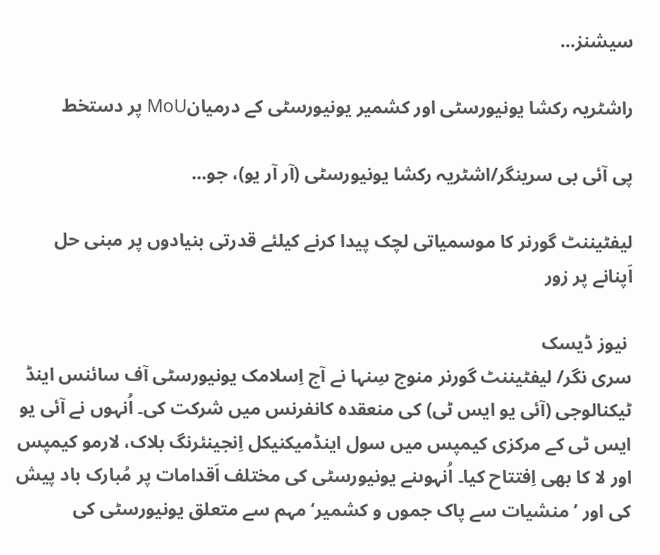سیشنز...

راشٹریہ رکشا یونیورسٹی اور کشمیر یونیورسٹی کے درمیانMoU پر دستخط

پی آئی بی سرینگر/اشٹریہ رکشا یونیورسٹی (آر آر یو)، جو...

لیفٹیننٹ گورنر کا موسمیاتی لچک پیدا کرنے کیلئے قدرتی بنیادوں پر مبنی حل اَپنانے پر زور

 نیوز ڈیسک
سری نگر/ لیفٹیننٹ گورنر منوج سِنہا نے آج اِسلامک یونیورسٹی آف سائنس اینڈ ٹیکنالوجی (آئی یو ایس ٹی) کی منعقدہ کانفرنس میں شرکت کی۔ اُنہوں نے آئی یو ایس ٹی کے مرکزی کیمپس میں سول اینڈمیکنیکل اِنجینئرنگ بلاک، لارمو کیمپس اور لا کا بھی اِفتتاح کیا۔ اُنہوںنے یونیورسٹی کی مختلف اَقدامات پر مُبارک باد پیش کی اور ’منشیات سے پاک جموں و کشمیر‘ مہم سے متعلق یونیورسٹی کی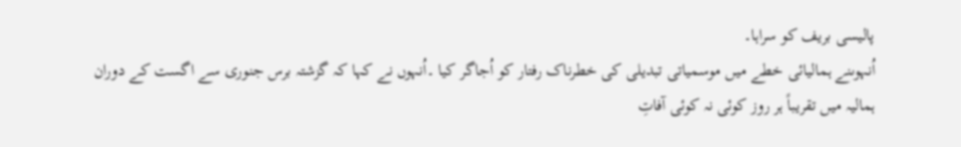پالیسی بریف کو سراہا۔
اُنہوںنے ہمالیائی خطے میں موسمیاتی تبدیلی کی خطرناک رفتار کو اُجاگر کیا ۔اُنہوں نے کہا کہ گزشتہ برس جنوری سے اگست کے دوران ہمالیہ میں تقریباً ہر روز کوئی نہ کوئی آفاتِ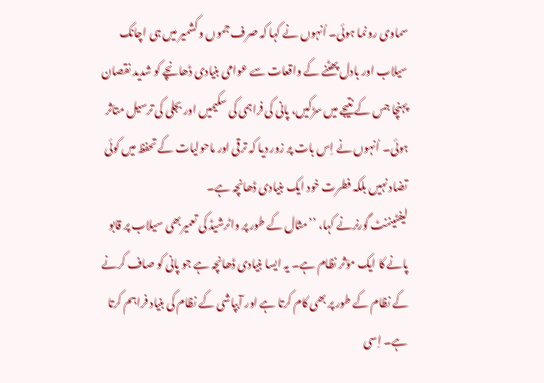سماوی رونما ہوئی۔ اُنہوں نے کہا کہ صرف جموں و کشمیر میں ہی اچانک سیلاب اور بادل پھٹنے کے واقعات سے عوامی بنیادی ڈھانچے کو شدید نقصان پہنچا جس کے نتیجے میں سڑکیں، پانی کی فراہمی کی سکیمیں اور بجلی کی ترسیل متاثر ہوئی۔ اُنہوں نے اِس بات پر زور دیا کہ ترقی اور ماحولیات کے تحفظ میں کوئی تضاد نہیں بلکہ فطرت خود ایک بنیادی ڈھانچہ ہے۔
لیفٹیننٹ گورنرنے کہا، ’’مثال کے طور پر واٹرشیڈ کی تعمیربھی سیلاب پر قابو پانے کا ایک مؤثر نظام ہے۔ یہ ایسا بنیادی ڈھانچہ ہے جو پانی کو صاف کرنے کے نظام کے طور پر بھی کام کرتا ہے اور آبپاشی کے نظام کی بنیاد فراہم کرتا ہے۔ اِسی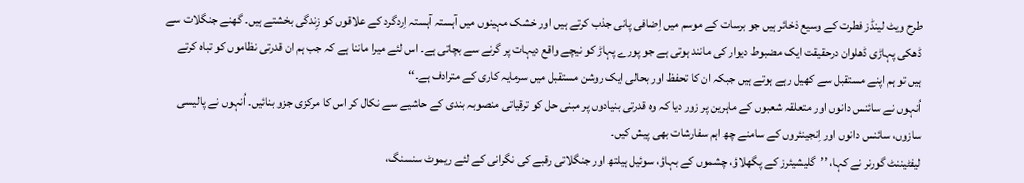طرح ویٹ لینڈز فطرت کے وسیع ذخائر ہیں جو برسات کے موسم میں اِضافی پانی جذب کرتے ہیں اور خشک مہینوں میں آہستہ آہستہ اِردگرد کے علاقوں کو زِندگی بخشتے ہیں۔ گھنے جنگلات سے ڈھکی پہاڑی ڈھلوان درحقیقت ایک مضبوط دیوار کی مانند ہوتی ہے جو پورے پہاڑ کو نیچے واقع دیہات پر گرنے سے بچاتی ہے۔ اس لئے میرا ماننا ہے کہ جب ہم ان قدرتی نظاموں کو تباہ کرتے ہیں تو ہم اپنے مستقبل سے کھیل رہے ہوتے ہیں جبکہ ان کا تحفظ اور بحالی ایک روشن مستقبل میں سرمایہ کاری کے مترادف ہے۔‘‘
اُنہوں نے سائنس دانوں اور متعلقہ شعبوں کے ماہرین پر زور دیا کہ وہ قدرتی بنیادوں پر مبنی حل کو ترقیاتی منصوبہ بندی کے حاشیے سے نکال کر اس کا مرکزی جزو بنائیں۔ اُنہوں نے پالیسی سازوں، سائنس دانوں اور اِنجینئروں کے سامنے چھ اہم سفارشات بھی پیش کیں۔
لیفٹیننٹ گورنر نے کہا، ’’گلیشیئرز کے پگھلاؤ، چشموں کے بہاؤ، سوئیل ہیلتھ اور جنگلاتی رقبے کی نگرانی کے لئے ریموٹ سنسنگ،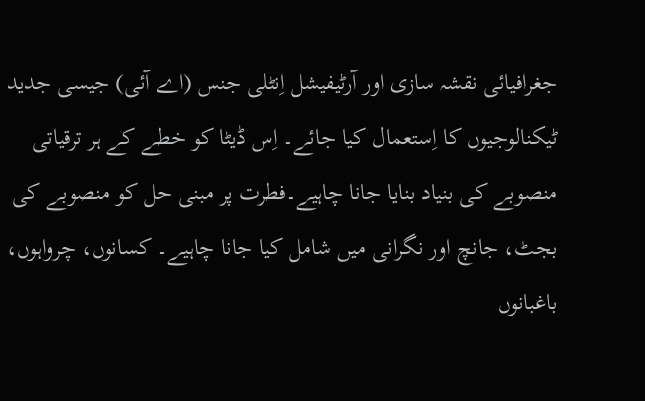جغرافیائی نقشہ سازی اور آرٹیفیشل اِنٹلی جنس (اے آئی) جیسی جدید ٹیکنالوجیوں کا اِستعمال کیا جائے۔ اِس ڈیٹا کو خطے کے ہر ترقیاتی منصوبے کی بنیاد بنایا جانا چاہیے۔فطرت پر مبنی حل کو منصوبے کی بجٹ، جانچ اور نگرانی میں شامل کیا جانا چاہیے۔ کسانوں، چرواہوں، باغبانوں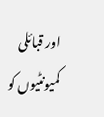اور قبائلی کمیونٹیوں کو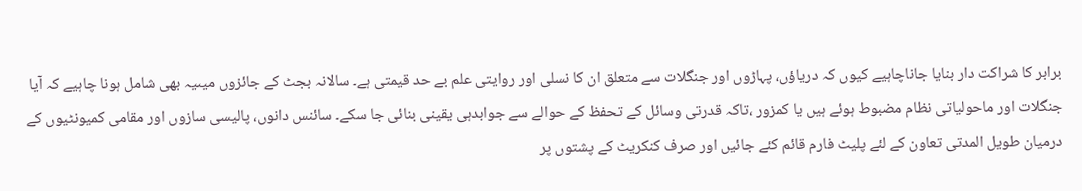برابر کا شراکت دار بنایا جاناچاہیے کیوں کہ دریاؤں، پہاڑوں اور جنگلات سے متعلق ان کا نسلی اور روایتی علم بے حد قیمتی ہے۔ سالانہ بجٹ کے جائزوں میںیہ بھی شامل ہونا چاہیے کہ آیا جنگلات اور ماحولیاتی نظام مضبوط ہوئے ہیں یا کمزور ،تاکہ قدرتی وسائل کے تحفظ کے حوالے سے جوابدہی یقینی بنائی جا سکے۔ سائنس دانوں، پالیسی سازوں اور مقامی کمیونٹیوں کے درمیان طویل المدتی تعاون کے لئے پلیٹ فارم قائم کئے جائیں اور صرف کنکریٹ کے پشتوں پر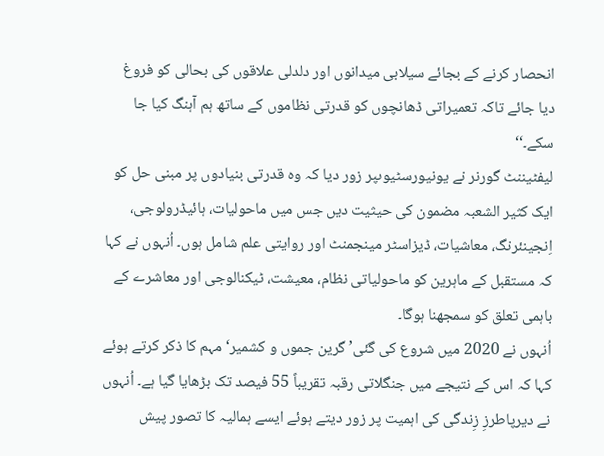انحصار کرنے کے بجائے سیلابی میدانوں اور دلدلی علاقوں کی بحالی کو فروغ دیا جائے تاکہ تعمیراتی ڈھانچوں کو قدرتی نظاموں کے ساتھ ہم آہنگ کیا جا سکے۔‘‘
لیفٹیننٹ گورنر نے یونیورسٹیوںپر زور دیا کہ وہ قدرتی بنیادوں پر مبنی حل کو ایک کثیر الشعبہ مضمون کی حیثیت دیں جس میں ماحولیات، ہائیڈرولوجی، اِنجینئرنگ، معاشیات، ڈیزاسٹر مینجمنٹ اور روایتی علم شامل ہوں۔ اُنہوں نے کہا کہ مستقبل کے ماہرین کو ماحولیاتی نظام، معیشت، ٹیکنالوجی اور معاشرے کے باہمی تعلق کو سمجھنا ہوگا۔
اُنہوں نے 2020 میں شروع کی گئی’ گرین جموں و کشمیر‘ مہم کا ذکر کرتے ہوئے کہا کہ اس کے نتیجے میں جنگلاتی رقبہ تقریباً 55 فیصد تک بڑھایا گیا ہے۔ اُنہوں نے دیرپاطرزِ زِندگی کی اہمیت پر زور دیتے ہوئے ایسے ہمالیہ کا تصور پیش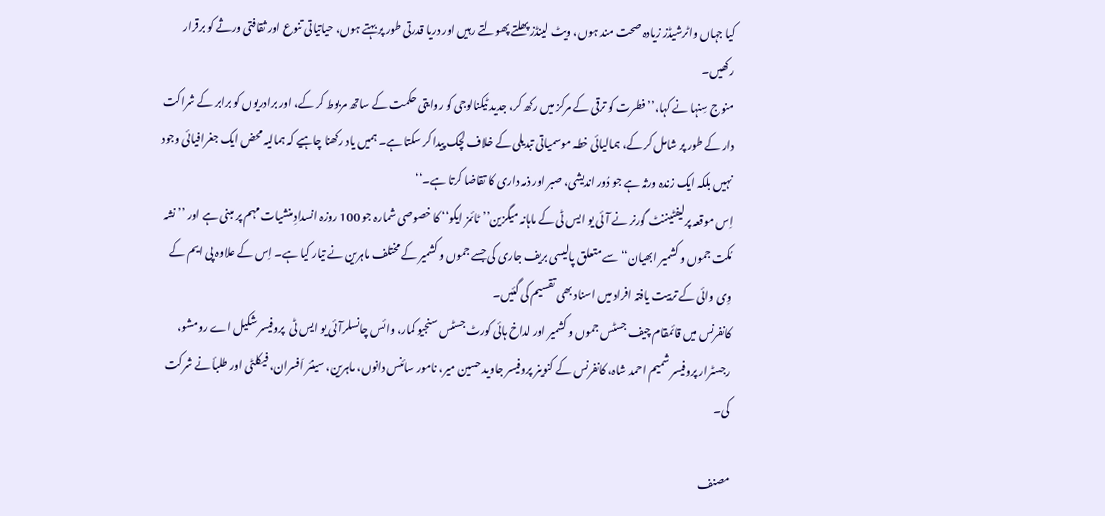کیا جہاں واٹرشیڈز زیادہ صحت مند ہوں، ویٹ لینڈز پھلتے پھولتے رہیں اور دریا قدرتی طور پر بہتے ہوں، حیاتیاتی تنوع اور ثقافتی ورثے کو برقرار رکھیں۔
منوج سِنہا نے کہا،’’فطرت کو ترقی کے مرکز میں رکھ کر، جدید ٹیکنالوجی کو روایتی حکمت کے ساتھ مربوط کر کے، اور برادریوں کو برابر کے شراکت دار کے طور پر شامل کر کے، ہمالیائی خطہ موسمیاتی تبدیلی کے خلاف لچک پیدا کر سکتا ہے۔ ہمیں یاد رکھنا چاہیے کہ ہمالیہ محض ایک جغرافیائی وجود نہیں بلکہ ایک زندہ ورثہ ہے جو دُور اندیشی، صبر اور ذمہ داری کا تقاضا کرتا ہے۔‘‘
اِس موقعہ پرلیفٹیننٹ گورنر نے آئی یو ایس ٹی کے ماہانہ میگزین’’ٹائمز ایکو‘‘ کا خصوصی شمارہ جو 100 روزہ انسدادِ منشیات مہم پر مبنی ہے اور ’’نشہ مُکت جموں و کشمیر ابھیان‘‘ سے متعلق پالیسی بریف جاری کی جسے جموں و کشمیر کے مختلف ماہرین نے تیار کیا ہے۔ اِس کے علاوہ پی ایم کے وِی وائی کے تربیت یافتہ افراد میں اسناد بھی تقسیم کی گئیں۔
کانفرنس میں قائمقام چیف جسٹس جموں و کشمیر اور لداخ ہائی کورٹ جسٹس سنجیو کمار، وائس چانسلرآئی یو ایس ٹی  پروفیسر شکیل اے رومشو، رجسٹرار پروفیسر شمیم احمد شاہ، کانفرنس کے کنوینر پروفیسر جاوید حسین میر، نامور سائنس دانوں، ماہرین، سینئر اَفسران، فیکلٹی اور طلبأ نے شرکت کی۔

مصنف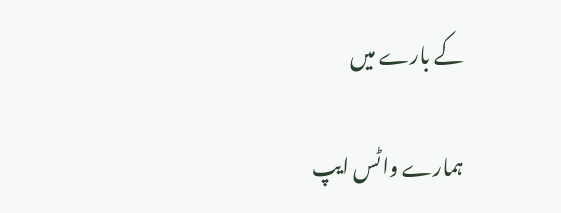کے بارے میں

ہمارے واٹس ایپ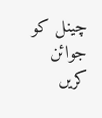چینل کو جوائن کریں